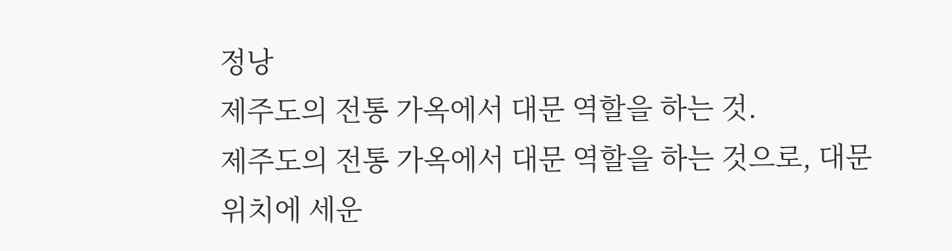정낭
제주도의 전통 가옥에서 대문 역할을 하는 것.
제주도의 전통 가옥에서 대문 역할을 하는 것으로, 대문 위치에 세운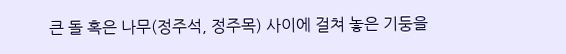큰 돌 혹은 나무(정주석, 정주목) 사이에 걸쳐 놓은 기둥을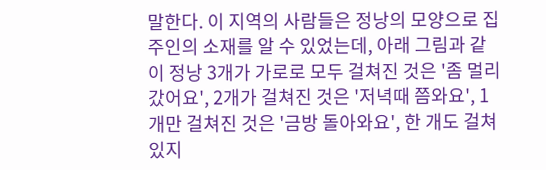말한다. 이 지역의 사람들은 정낭의 모양으로 집주인의 소재를 알 수 있었는데, 아래 그림과 같이 정낭 3개가 가로로 모두 걸쳐진 것은 '좀 멀리 갔어요', 2개가 걸쳐진 것은 '저녁때 쯤와요', 1개만 걸쳐진 것은 '금방 돌아와요', 한 개도 걸쳐있지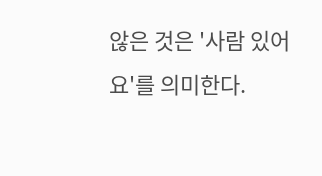않은 것은 '사람 있어요'를 의미한다.